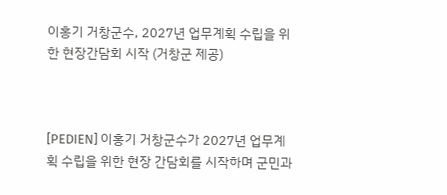이홍기 거창군수, 2027년 업무계획 수립을 위한 현장간담회 시작 (거창군 제공)



[PEDIEN] 이홍기 거창군수가 2027년 업무계획 수립을 위한 현장 간담회를 시작하며 군민과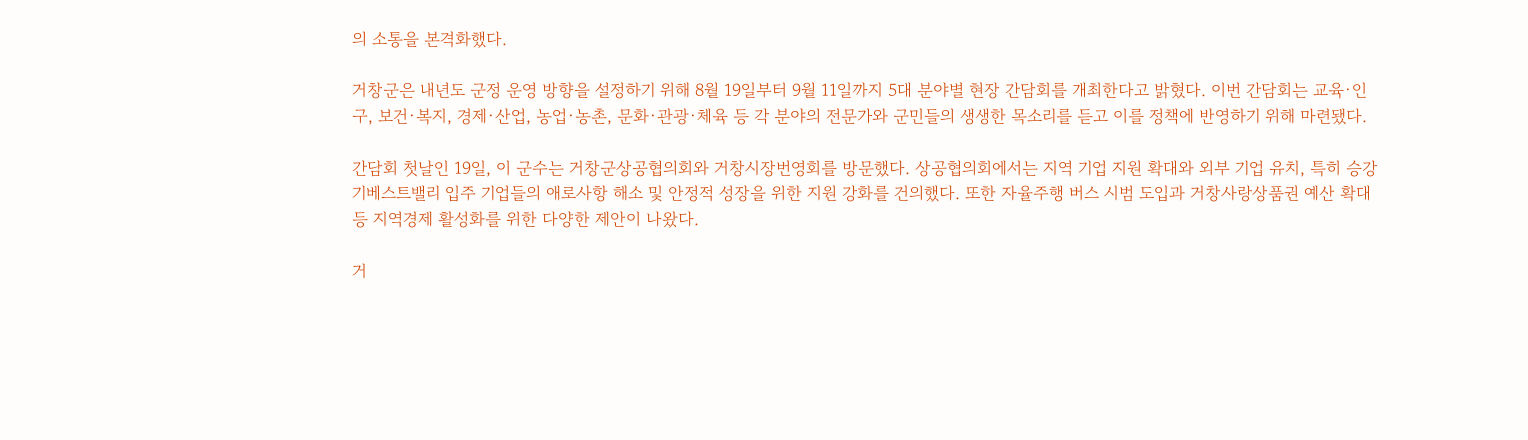의 소통을 본격화했다.

거창군은 내년도 군정 운영 방향을 설정하기 위해 8월 19일부터 9월 11일까지 5대 분야별 현장 간담회를 개최한다고 밝혔다. 이번 간담회는 교육·인구, 보건·복지, 경제·산업, 농업·농촌, 문화·관광·체육 등 각 분야의 전문가와 군민들의 생생한 목소리를 듣고 이를 정책에 반영하기 위해 마련됐다.

간담회 첫날인 19일, 이 군수는 거창군상공협의회와 거창시장번영회를 방문했다. 상공협의회에서는 지역 기업 지원 확대와 외부 기업 유치, 특히 승강기베스트밸리 입주 기업들의 애로사항 해소 및 안정적 성장을 위한 지원 강화를 건의했다. 또한 자율주행 버스 시범 도입과 거창사랑상품권 예산 확대 등 지역경제 활성화를 위한 다양한 제안이 나왔다.

거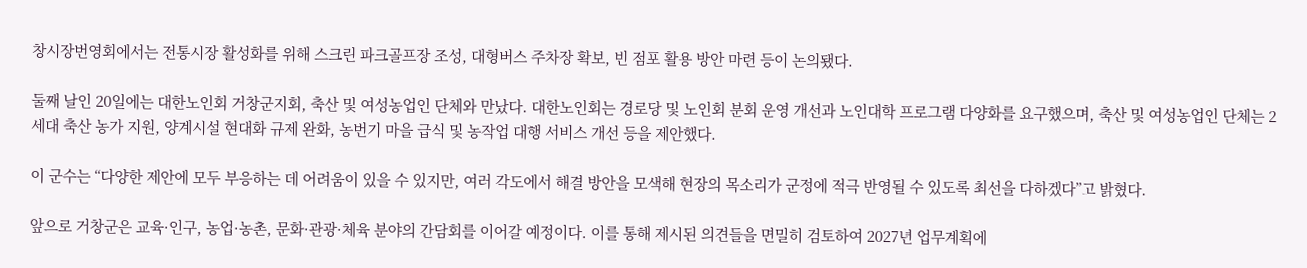창시장번영회에서는 전통시장 활성화를 위해 스크린 파크골프장 조성, 대형버스 주차장 확보, 빈 점포 활용 방안 마련 등이 논의됐다.

둘째 날인 20일에는 대한노인회 거창군지회, 축산 및 여성농업인 단체와 만났다. 대한노인회는 경로당 및 노인회 분회 운영 개선과 노인대학 프로그램 다양화를 요구했으며, 축산 및 여성농업인 단체는 2세대 축산 농가 지원, 양계시설 현대화 규제 완화, 농번기 마을 급식 및 농작업 대행 서비스 개선 등을 제안했다.

이 군수는 “다양한 제안에 모두 부응하는 데 어려움이 있을 수 있지만, 여러 각도에서 해결 방안을 모색해 현장의 목소리가 군정에 적극 반영될 수 있도록 최선을 다하겠다”고 밝혔다.

앞으로 거창군은 교육·인구, 농업·농촌, 문화·관광·체육 분야의 간담회를 이어갈 예정이다. 이를 통해 제시된 의견들을 면밀히 검토하여 2027년 업무계획에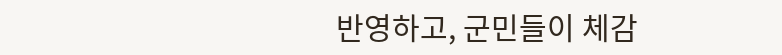반영하고, 군민들이 체감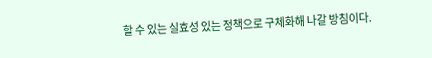할 수 있는 실효성 있는 정책으로 구체화해 나갈 방침이다.